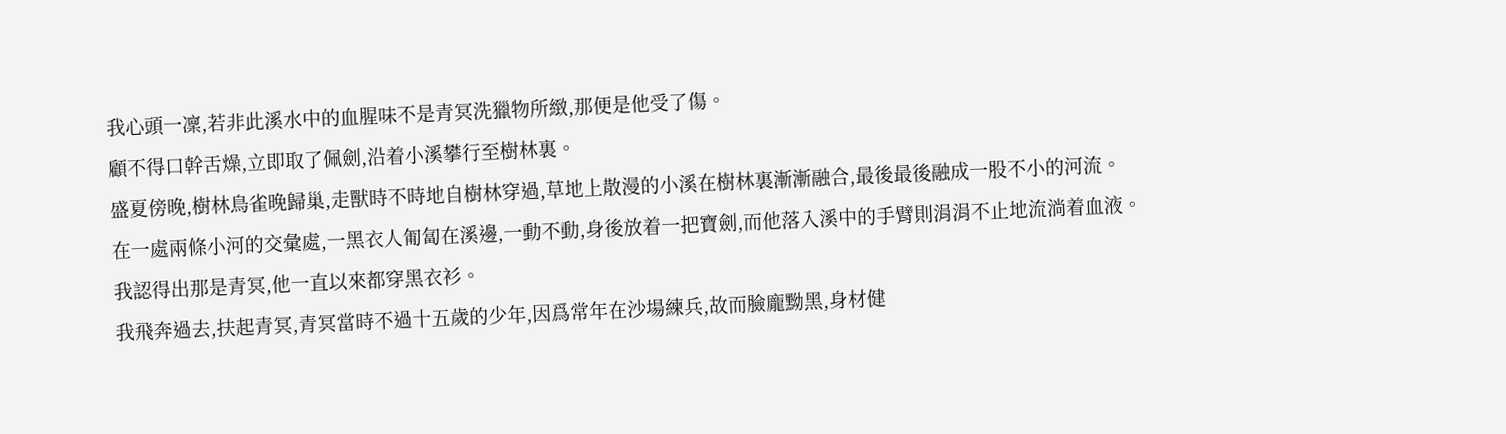我心頭一凜,若非此溪水中的血腥味不是青冥洗獵物所緻,那便是他受了傷。
顧不得口幹舌燥,立即取了佩劍,沿着小溪攀行至樹林裏。
盛夏傍晚,樹林鳥雀晚歸巢,走獸時不時地自樹林穿過,草地上散漫的小溪在樹林裏漸漸融合,最後最後融成一股不小的河流。
在一處兩條小河的交彙處,一黑衣人匍匐在溪邊,一動不動,身後放着一把寶劍,而他落入溪中的手臂則涓涓不止地流淌着血液。
我認得出那是青冥,他一直以來都穿黑衣衫。
我飛奔過去,扶起青冥,青冥當時不過十五歲的少年,因爲常年在沙場練兵,故而臉龐黝黑,身材健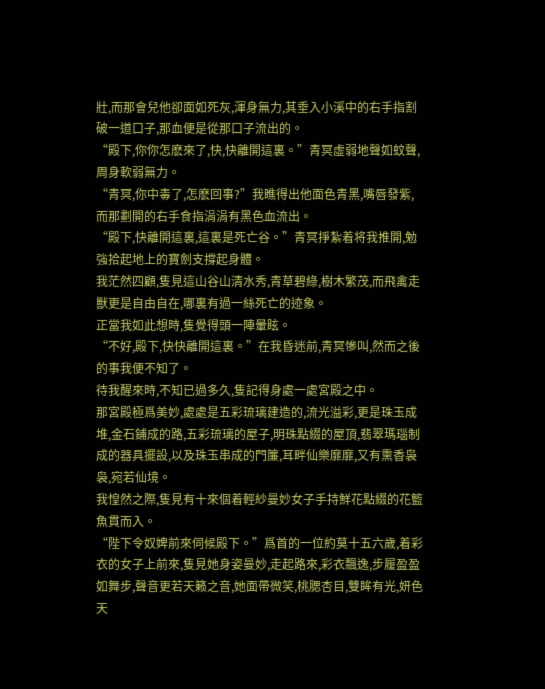壯,而那會兒他卻面如死灰,渾身無力,其垂入小溪中的右手指割破一道口子,那血便是從那口子流出的。
“殿下,你你怎麽來了,快,快離開這裏。”青冥虛弱地聲如蚊聲,周身軟弱無力。
“青冥,你中毒了,怎麽回事?”我瞧得出他面色青黑,嘴唇發紫,而那劃開的右手食指涓涓有黑色血流出。
“殿下,快離開這裏,這裏是死亡谷。”青冥掙紮着将我推開,勉強拾起地上的寶劍支撐起身體。
我茫然四顧,隻見這山谷山清水秀,青草碧綠,樹木繁茂,而飛禽走獸更是自由自在,哪裏有過一絲死亡的迹象。
正當我如此想時,隻覺得頭一陣暈眩。
“不好,殿下,快快離開這裏。”在我昏迷前,青冥慘叫,然而之後的事我便不知了。
待我醒來時,不知已過多久,隻記得身處一處宮殿之中。
那宮殿極爲美妙,處處是五彩琉璃建造的,流光溢彩,更是珠玉成堆,金石鋪成的路,五彩琉璃的屋子,明珠點綴的屋頂,翡翠瑪瑙制成的器具擺設,以及珠玉串成的門簾,耳畔仙樂靡靡,又有熏香袅袅,宛若仙境。
我惶然之際,隻見有十來個着輕紗曼妙女子手持鮮花點綴的花籃魚貫而入。
“陛下令奴婢前來伺候殿下。”爲首的一位約莫十五六歲,着彩衣的女子上前來,隻見她身姿曼妙,走起路來,彩衣飄逸,步履盈盈如舞步,聲音更若天籁之音,她面帶微笑,桃腮杏目,雙眸有光,妍色天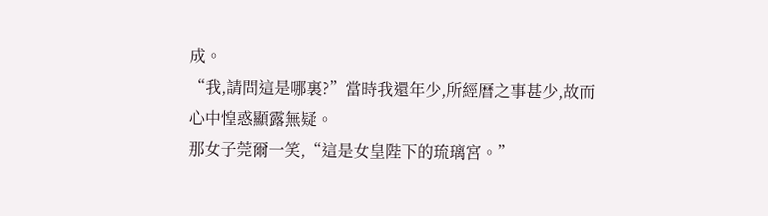成。
“我,請問這是哪裏?”當時我還年少,所經曆之事甚少,故而心中惶惑顯露無疑。
那女子莞爾一笑,“這是女皇陛下的琉璃宮。”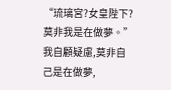“琉璃宮?女皇陛下?莫非我是在做夢。”我自顧疑慮,莫非自己是在做夢,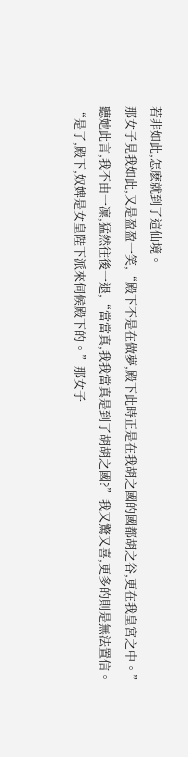若非如此,怎麽就到了這仙境。
那女子見我如此,又是盈盈一笑,“殿下不是在做夢,殿下此時正是在我胡之國的國都胡之谷,更在我皇宮之中。”
聽她此言,我不由一凜,猛然往後一退,“當當真,我我當真是到了胡胡之國?”我又驚又喜,更多的則是無法置信。
“是了,殿下,奴婢是女皇陛下派來伺候殿下的。”那女子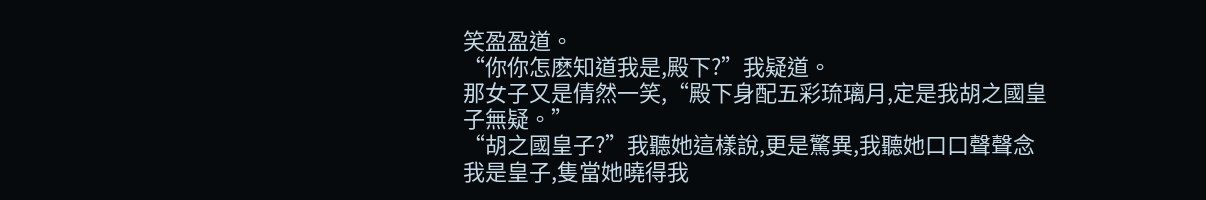笑盈盈道。
“你你怎麽知道我是,殿下?”我疑道。
那女子又是倩然一笑,“殿下身配五彩琉璃月,定是我胡之國皇子無疑。”
“胡之國皇子?”我聽她這樣說,更是驚異,我聽她口口聲聲念我是皇子,隻當她曉得我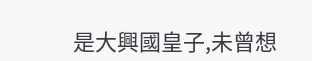是大興國皇子,未曾想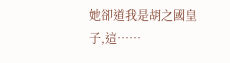她卻道我是胡之國皇子,這……